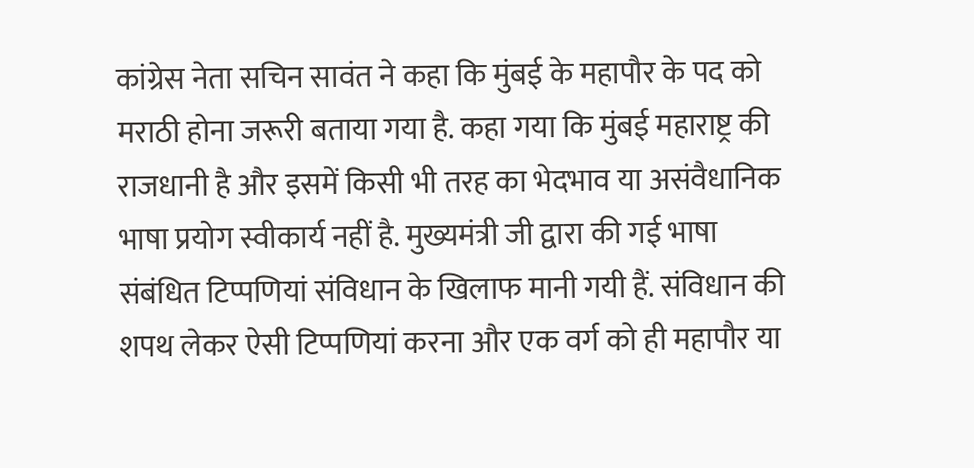कांग्रेस नेता सचिन सावंत ने कहा कि मुंबई के महापौर के पद को मराठी होना जरूरी बताया गया है. कहा गया कि मुंबई महाराष्ट्र की राजधानी है और इसमें किसी भी तरह का भेदभाव या असंवैधानिक भाषा प्रयोग स्वीकार्य नहीं है. मुख्यमंत्री जी द्वारा की गई भाषा संबंधित टिप्पणियां संविधान के खिलाफ मानी गयी हैं. संविधान की शपथ लेकर ऐसी टिप्पणियां करना और एक वर्ग को ही महापौर या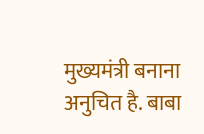मुख्यमंत्री बनाना अनुचित है. बाबा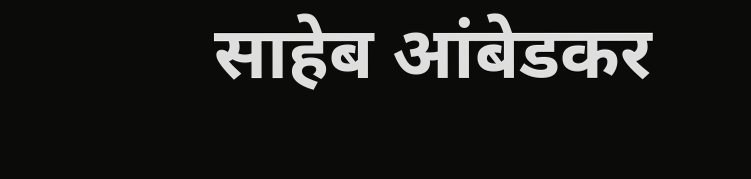साहेब आंबेडकर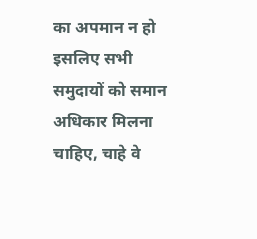का अपमान न हो इसलिए सभी समुदायों को समान अधिकार मिलना चाहिए, चाहे वे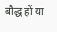बौद्ध हों या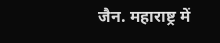जैन. महाराष्ट्र में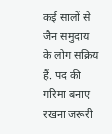कई सालों से जैन समुदाय के लोग सक्रिय हैं. पद की गरिमा बनाए रखना जरूरी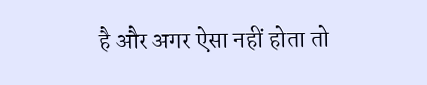है और अगर ऐसा नहीं होता तो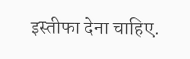इस्तीफा देना चाहिए.